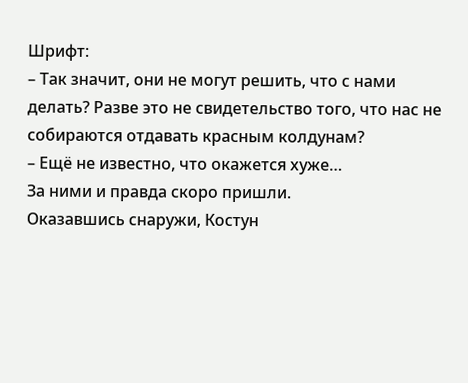Шрифт:
– Так значит, они не могут решить, что с нами делать? Разве это не свидетельство того, что нас не собираются отдавать красным колдунам?
– Ещё не известно, что окажется хуже…
За ними и правда скоро пришли.
Оказавшись снаружи, Костун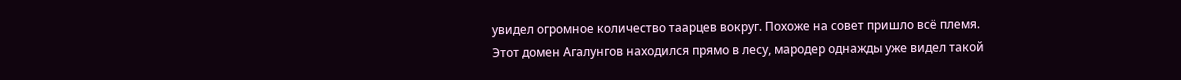увидел огромное количество таарцев вокруг. Похоже на совет пришло всё племя.
Этот домен Агалунгов находился прямо в лесу, мародер однажды уже видел такой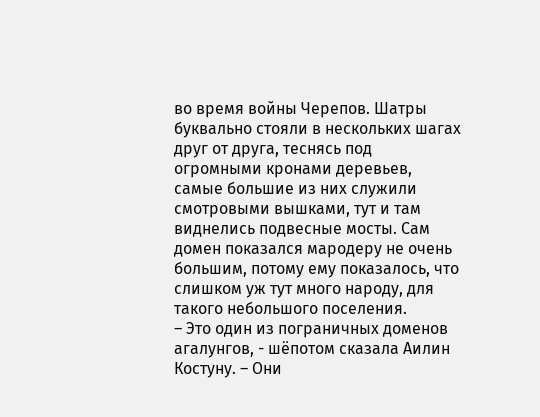во время войны Черепов. Шатры буквально стояли в нескольких шагах друг от друга, теснясь под огромными кронами деревьев, самые большие из них служили смотровыми вышками, тут и там виднелись подвесные мосты. Сам домен показался мародеру не очень большим, потому ему показалось, что слишком уж тут много народу, для такого небольшого поселения.
– Это один из пограничных доменов агалунгов, - шёпотом сказала Аилин Костуну. – Они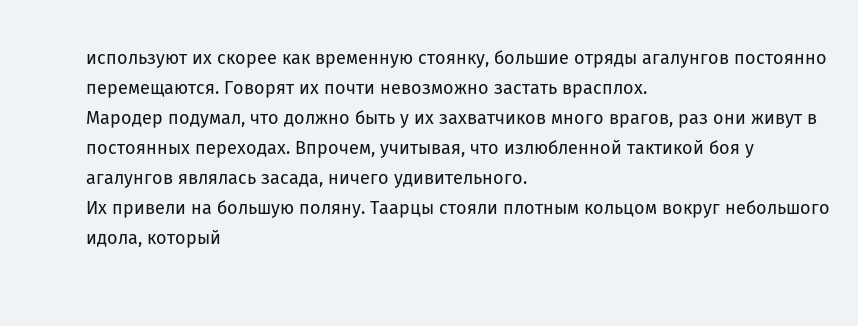используют их скорее как временную стоянку, большие отряды агалунгов постоянно перемещаются. Говорят их почти невозможно застать врасплох.
Мародер подумал, что должно быть у их захватчиков много врагов, раз они живут в постоянных переходах. Впрочем, учитывая, что излюбленной тактикой боя у агалунгов являлась засада, ничего удивительного.
Их привели на большую поляну. Таарцы стояли плотным кольцом вокруг небольшого идола, который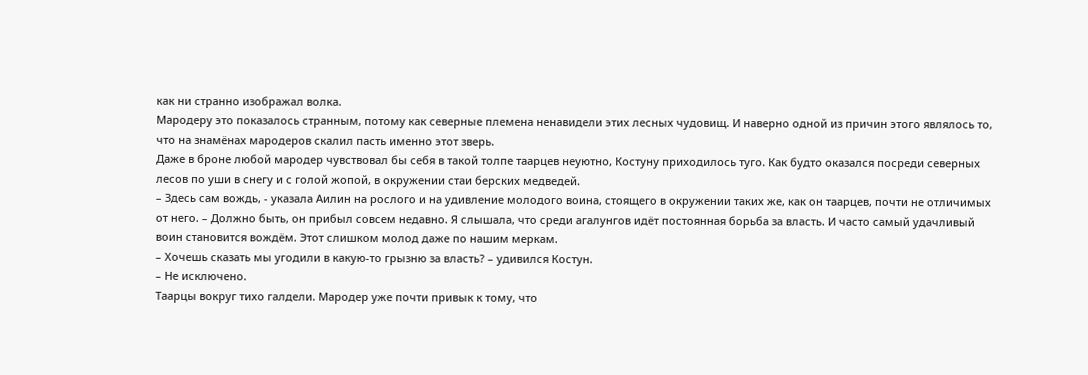как ни странно изображал волка.
Мародеру это показалось странным, потому как северные племена ненавидели этих лесных чудовищ. И наверно одной из причин этого являлось то, что на знамёнах мародеров скалил пасть именно этот зверь.
Даже в броне любой мародер чувствовал бы себя в такой толпе таарцев неуютно, Костуну приходилось туго. Как будто оказался посреди северных лесов по уши в снегу и с голой жопой, в окружении стаи берских медведей.
– Здесь сам вождь, - указала Аилин на рослого и на удивление молодого воина, стоящего в окружении таких же, как он таарцев, почти не отличимых от него. – Должно быть, он прибыл совсем недавно. Я слышала, что среди агалунгов идёт постоянная борьба за власть. И часто самый удачливый воин становится вождём. Этот слишком молод даже по нашим меркам.
– Хочешь сказать мы угодили в какую-то грызню за власть? – удивился Костун.
– Не исключено.
Таарцы вокруг тихо галдели. Мародер уже почти привык к тому, что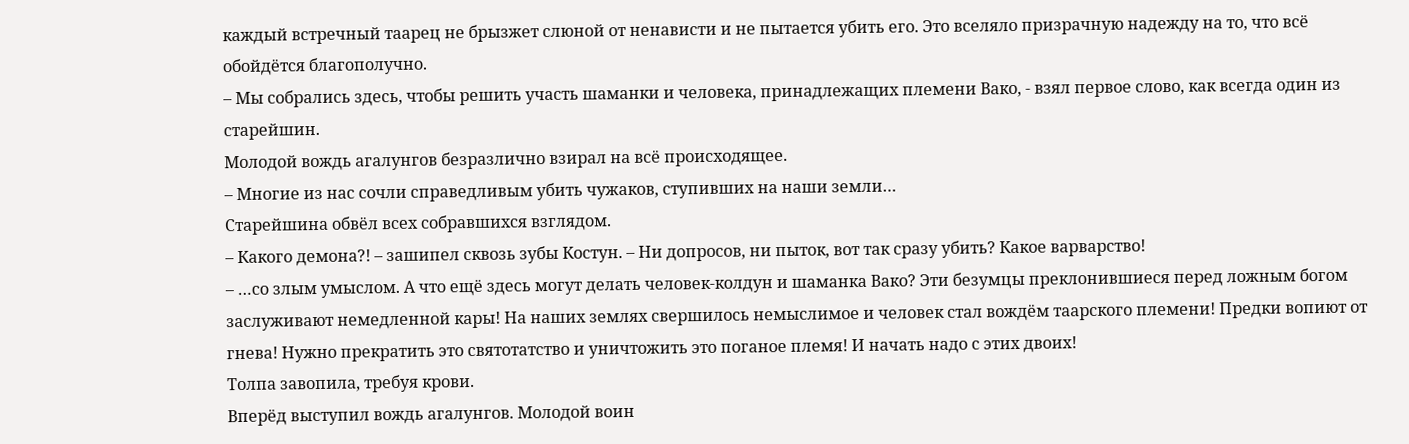каждый встречный таарец не брызжет слюной от ненависти и не пытается убить его. Это вселяло призрачную надежду на то, что всё обойдётся благополучно.
– Мы собрались здесь, чтобы решить участь шаманки и человека, принадлежащих племени Вако, - взял первое слово, как всегда один из старейшин.
Молодой вождь агалунгов безразлично взирал на всё происходящее.
– Многие из нас сочли справедливым убить чужаков, ступивших на наши земли…
Старейшина обвёл всех собравшихся взглядом.
– Какого демона?! – зашипел сквозь зубы Костун. – Ни допросов, ни пыток, вот так сразу убить? Какое варварство!
– …со злым умыслом. А что ещё здесь могут делать человек-колдун и шаманка Вако? Эти безумцы преклонившиеся перед ложным богом заслуживают немедленной кары! На наших землях свершилось немыслимое и человек стал вождём таарского племени! Предки вопиют от гнева! Нужно прекратить это святотатство и уничтожить это поганое племя! И начать надо с этих двоих!
Толпа завопила, требуя крови.
Вперёд выступил вождь агалунгов. Молодой воин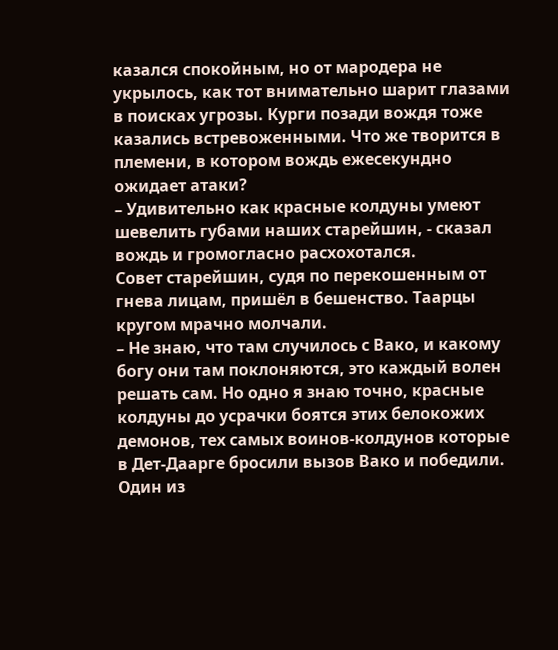казался спокойным, но от мародера не укрылось, как тот внимательно шарит глазами в поисках угрозы. Курги позади вождя тоже казались встревоженными. Что же творится в племени, в котором вождь ежесекундно ожидает атаки?
– Удивительно как красные колдуны умеют шевелить губами наших старейшин, - сказал вождь и громогласно расхохотался.
Совет старейшин, судя по перекошенным от гнева лицам, пришёл в бешенство. Таарцы кругом мрачно молчали.
– Не знаю, что там случилось с Вако, и какому богу они там поклоняются, это каждый волен решать сам. Но одно я знаю точно, красные колдуны до усрачки боятся этих белокожих демонов, тех самых воинов-колдунов которые в Дет-Даарге бросили вызов Вако и победили. Один из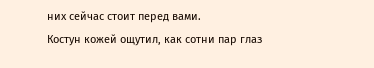них сейчас стоит перед вами.
Костун кожей ощутил, как сотни пар глаз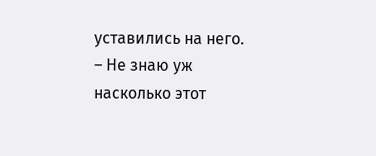уставились на него.
– Не знаю уж насколько этот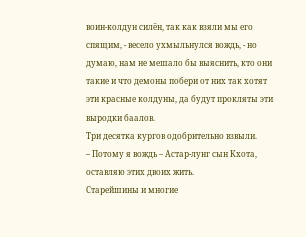воин-колдун силён, так как взяли мы его спящим, - весело ухмыльнулся вождь, - но думаю, нам не мешало бы выяснить, кто они такие и что демоны побери от них так хотят эти красные колдуны, да будут прокляты эти выродки баалов.
Три десятка кургов одобрительно взвыли.
– Потому я вождь – Астар-лунг сын Кхота, оставляю этих двоих жить.
Старейшины и многие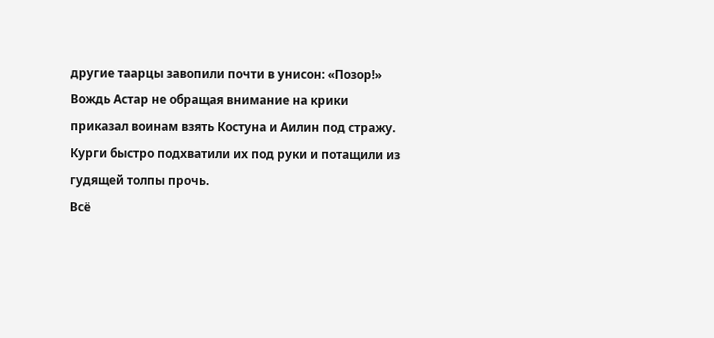другие таарцы завопили почти в унисон: «Позор!»
Вождь Астар не обращая внимание на крики приказал воинам взять Костуна и Аилин под стражу. Курги быстро подхватили их под руки и потащили из гудящей толпы прочь.
Всё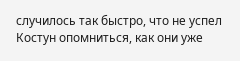случилось так быстро, что не успел Костун опомниться, как они уже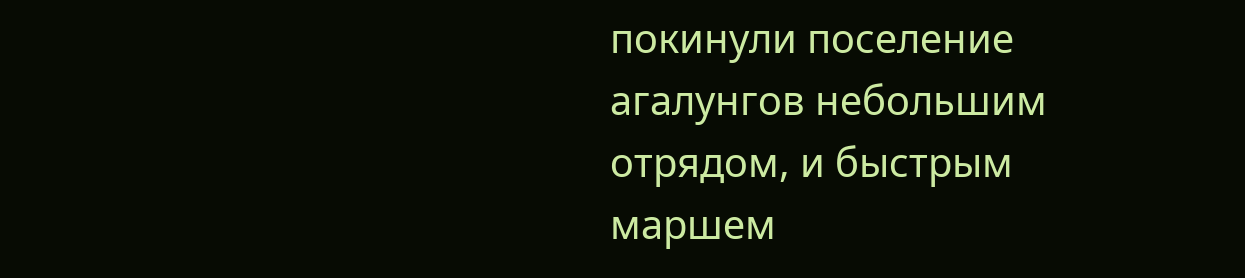покинули поселение агалунгов небольшим отрядом, и быстрым маршем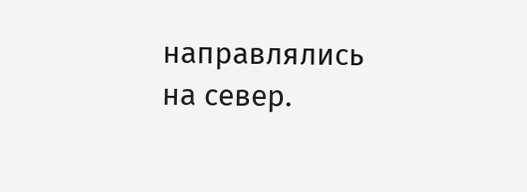направлялись на север.